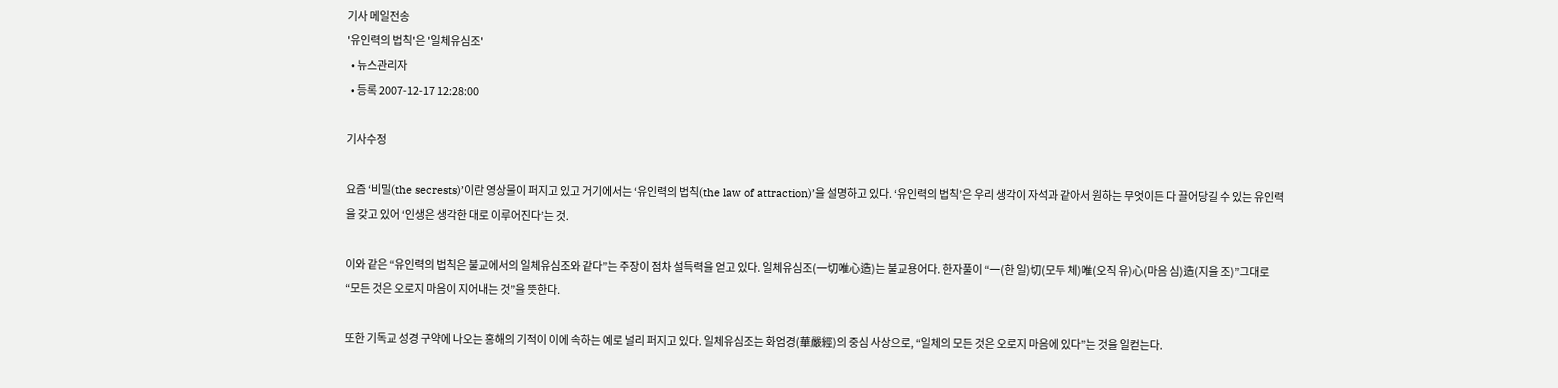기사 메일전송
'유인력의 법칙'은 '일체유심조'
  • 뉴스관리자
  • 등록 2007-12-17 12:28:00

기사수정

요즘 ‘비밀(the secrests)’이란 영상물이 퍼지고 있고 거기에서는 ‘유인력의 법칙(the law of attraction)’을 설명하고 있다. ‘유인력의 법칙’은 우리 생각이 자석과 같아서 원하는 무엇이든 다 끌어당길 수 있는 유인력을 갖고 있어 ‘인생은 생각한 대로 이루어진다’는 것.

이와 같은 “유인력의 법칙은 불교에서의 일체유심조와 같다”는 주장이 점차 설득력을 얻고 있다. 일체유심조(一切唯心造)는 불교용어다. 한자풀이 “一(한 일)切(모두 체)唯(오직 유)心(마음 심)造(지을 조)”그대로 “모든 것은 오로지 마음이 지어내는 것”을 뜻한다.

또한 기독교 성경 구약에 나오는 홍해의 기적이 이에 속하는 예로 널리 퍼지고 있다. 일체유심조는 화엄경(華嚴經)의 중심 사상으로, “일체의 모든 것은 오로지 마음에 있다”는 것을 일컫는다.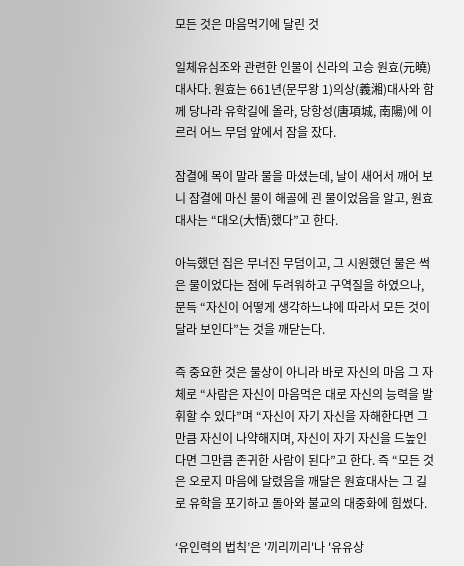모든 것은 마음먹기에 달린 것

일체유심조와 관련한 인물이 신라의 고승 원효(元曉)대사다. 원효는 661년(문무왕 1)의상(義湘)대사와 함께 당나라 유학길에 올라, 당항성(唐項城, 南陽)에 이르러 어느 무덤 앞에서 잠을 잤다.

잠결에 목이 말라 물을 마셨는데, 날이 새어서 깨어 보니 잠결에 마신 물이 해골에 괸 물이었음을 알고, 원효대사는 “대오(大悟)했다”고 한다.

아늑했던 집은 무너진 무덤이고, 그 시원했던 물은 썩은 물이었다는 점에 두려워하고 구역질을 하였으나, 문득 “자신이 어떻게 생각하느냐에 따라서 모든 것이 달라 보인다”는 것을 깨닫는다.

즉 중요한 것은 물상이 아니라 바로 자신의 마음 그 자체로 “사람은 자신이 마음먹은 대로 자신의 능력을 발휘할 수 있다”며 “자신이 자기 자신을 자해한다면 그만큼 자신이 나약해지며, 자신이 자기 자신을 드높인다면 그만큼 존귀한 사람이 된다”고 한다. 즉 “모든 것은 오로지 마음에 달렸음을 깨달은 원효대사는 그 길로 유학을 포기하고 돌아와 불교의 대중화에 힘썼다.

‘유인력의 법칙’은 '끼리끼리'나 '유유상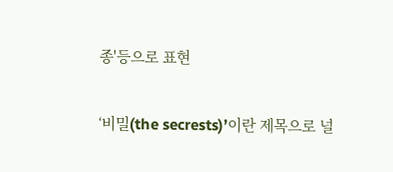종'등으로 표현

‘비밀(the secrests)’이란 제목으로 널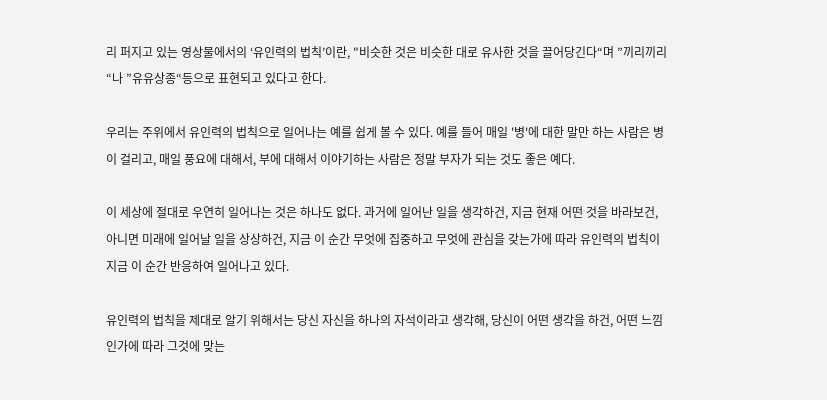리 퍼지고 있는 영상물에서의 ‘유인력의 법칙’이란, "비슷한 것은 비슷한 대로 유사한 것을 끌어당긴다“며 ”끼리끼리“나 ”유유상종“등으로 표현되고 있다고 한다.

우리는 주위에서 유인력의 법칙으로 일어나는 예를 쉽게 볼 수 있다. 예를 들어 매일 '병'에 대한 말만 하는 사람은 병이 걸리고, 매일 풍요에 대해서, 부에 대해서 이야기하는 사람은 정말 부자가 되는 것도 좋은 예다.

이 세상에 절대로 우연히 일어나는 것은 하나도 없다. 과거에 일어난 일을 생각하건, 지금 현재 어떤 것을 바라보건, 아니면 미래에 일어날 일을 상상하건, 지금 이 순간 무엇에 집중하고 무엇에 관심을 갖는가에 따라 유인력의 법칙이 지금 이 순간 반응하여 일어나고 있다.

유인력의 법칙을 제대로 알기 위해서는 당신 자신을 하나의 자석이라고 생각해, 당신이 어떤 생각을 하건, 어떤 느낌인가에 따라 그것에 맞는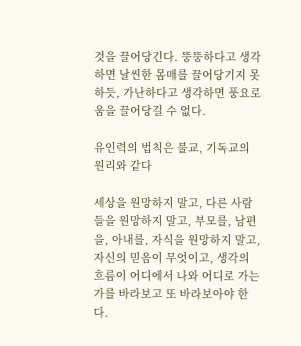것을 끌어당긴다. 뚱뚱하다고 생각하면 날씬한 몸매를 끌어당기지 못하듯, 가난하다고 생각하면 풍요로움을 끌어당길 수 없다.

유인력의 법칙은 불교, 기독교의 원리와 같다

세상을 원망하지 말고, 다른 사람들을 원망하지 말고, 부모를, 남편을, 아내를, 자식을 원망하지 말고, 자신의 믿음이 무엇이고, 생각의 흐름이 어디에서 나와 어디로 가는가를 바라보고 또 바라보아야 한다.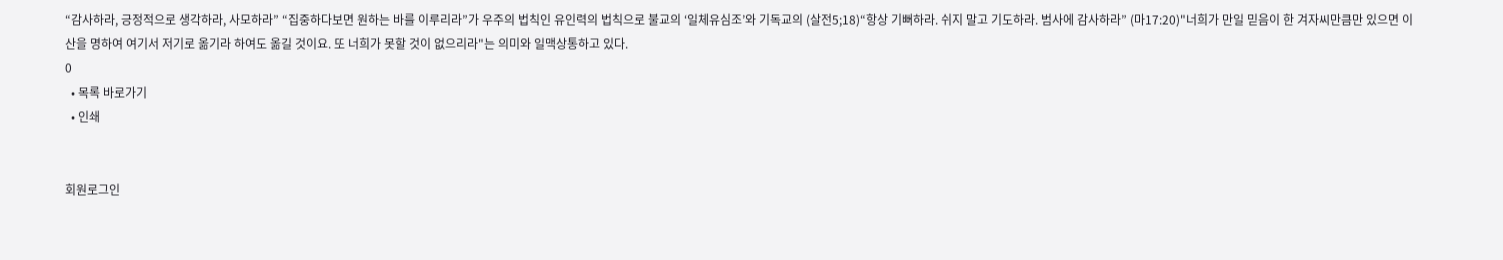“감사하라, 긍정적으로 생각하라, 사모하라” “집중하다보면 원하는 바를 이루리라”가 우주의 법칙인 유인력의 법칙으로 불교의 ‘일체유심조’와 기독교의 (살전5;18)“항상 기뻐하라. 쉬지 말고 기도하라. 범사에 감사하라” (마17:20)"너희가 만일 믿음이 한 겨자씨만큼만 있으면 이 산을 명하여 여기서 저기로 옮기라 하여도 옮길 것이요. 또 너희가 못할 것이 없으리라"는 의미와 일맥상통하고 있다.
0
  • 목록 바로가기
  • 인쇄


회원로그인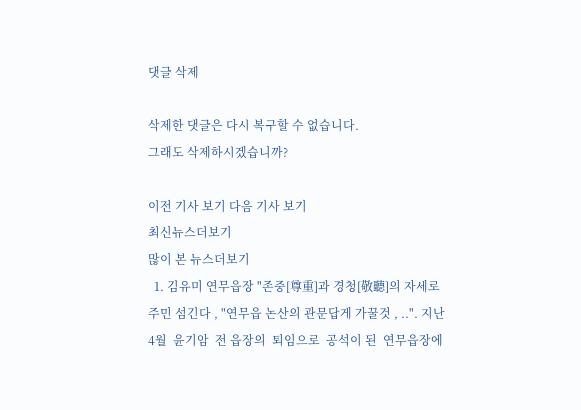댓글 삭제

삭제한 댓글은 다시 복구할 수 없습니다.
그래도 삭제하시겠습니까?

이전 기사 보기 다음 기사 보기
최신뉴스더보기
많이 본 뉴스더보기
  1. 김유미 연무읍장 "존중[尊重]과 경청[敬聽]의 자세로 주민 섬긴다 , "연무읍 논산의 관문답게 가꿀것 , ..". 지난  4월  윤기암  전 읍장의  퇴임으로  공석이 된  연무읍장에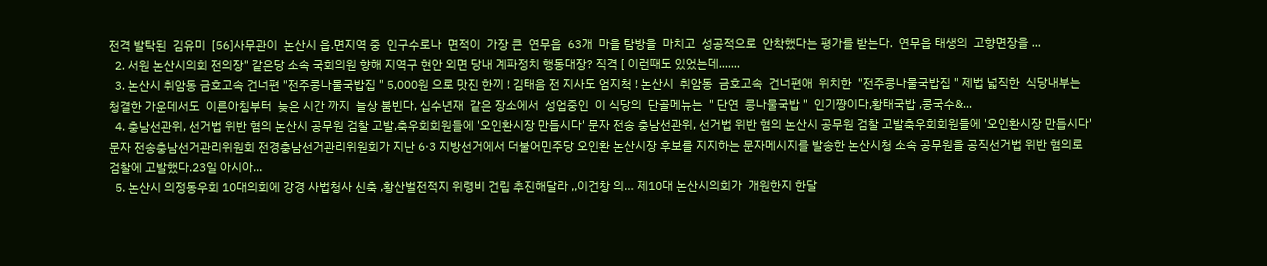전격 발탁된  김유미  [56]사무관이  논산시 읍.면지역 중  인구수로나  면적이  가장 큰  연무읍  63개  마을 탐방을  마치고  성공적으로  안착했다는 평가를 받는다.  연무읍 태생의  고향면장을 ...
  2. 서원 논산시의회 전의장" 같은당 소속 국회의원 향해 지역구 현안 외면 당내 계파정치 행동대장? 직격 [ 이런때도 있었는데.......
  3. 논산시 취암동 금호고속 건너편 "전주콩나물국밥집 " 5,000원 으로 맛진 한끼 ! 김태음 전 지사도 엄지척 ! 논산시  취암동  금호고속  건너편애  위치한  "전주콩나물국밥집 " 제법 넓직한  식당내부는  청결한 가운데서도  이른아침부터  늦은 시간 까지  늘상 붐빈다, 십수년재  같은 장소에서  성업중인  이 식당의  단골메뉴는  " 단연  콩나물국밥 "  인기쨩이다,황태국밥 ,콩국수&...
  4. 충남선관위, 선거법 위반 혐의 논산시 공무원 검찰 고발,축우회회원들에 '오인환시장 만듭시다' 문자 전송 충남선관위, 선거법 위반 혐의 논산시 공무원 검찰 고발축우회회원들에 '오인환시장 만듭시다' 문자 전송충남선거관리위원회 전경충남선거관리위원회가 지난 6·3 지방선거에서 더불어민주당 오인환 논산시장 후보를 지지하는 문자메시지를 발송한 논산시청 소속 공무원을 공직선거법 위반 혐의로 검찰에 고발했다.23일 아시아...
  5. 논산시 의정동우회 10대의회에 강경 사법청사 신축 ,황산벌전적지 위령비 건립 추진해달라 ,,이건창 의… 제10대 논산시의회가  개원한지 한달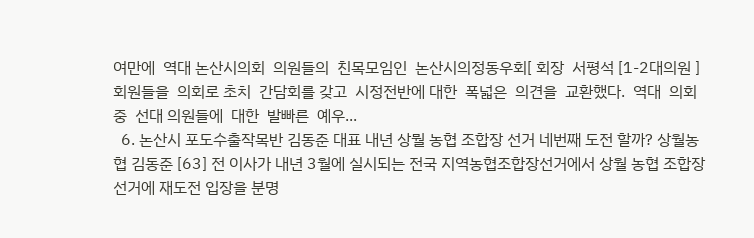여만에  역대 논산시의회  의원들의  친목모임인  논산시의정동우회[ 회장  서평석 [1-2대의원 ] 회원들을  의회로 초치  간담회를 갖고  시정전반에 대한  폭넓은  의견을  교환했다.  역대  의회 중  선대 의원들에  대한  발빠른  예우...
  6. 논산시 포도수출작목반 김동준 대표 내년 상뭘 농협 조합장 선거 네번째 도전 할까? 상월농협 김동준 [63] 전 이사가 내년 3월에 실시되는 전국 지역농협조합장선거에서 상월 농협 조합장 선거에 재도전 입장을 분명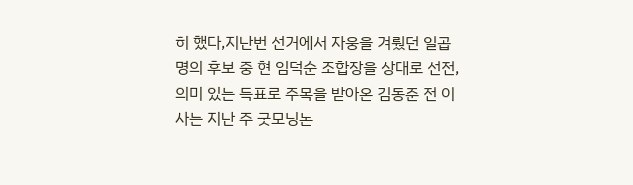히 했다,지난번 선거에서 자웅을 겨뤘던 일곱명의 후보 중 현 임덕순 조합장을 상대로 선전, 의미 있는 득표로 주목을 받아온 김동준 전 이사는 지난 주 굿모닝논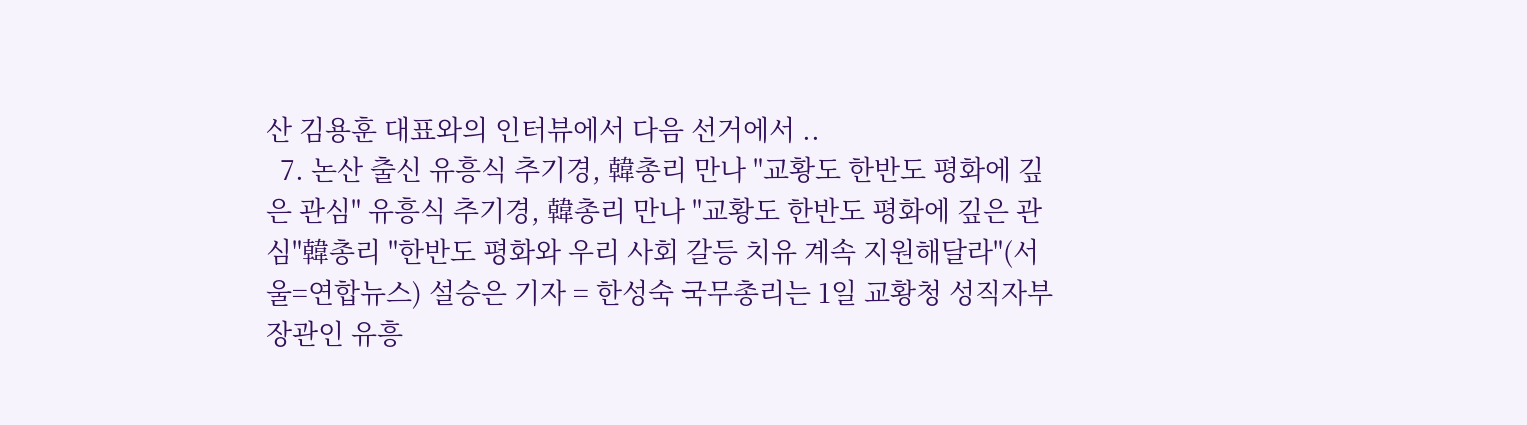산 김용훈 대표와의 인터뷰에서 다음 선거에서 ..
  7. 논산 출신 유흥식 추기경, 韓총리 만나 "교황도 한반도 평화에 깊은 관심" 유흥식 추기경, 韓총리 만나 "교황도 한반도 평화에 깊은 관심"韓총리 "한반도 평화와 우리 사회 갈등 치유 계속 지원해달라"(서울=연합뉴스) 설승은 기자 = 한성숙 국무총리는 1일 교황청 성직자부 장관인 유흥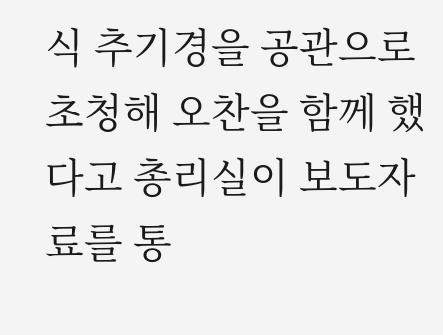식 추기경을 공관으로 초청해 오찬을 함께 했다고 총리실이 보도자료를 통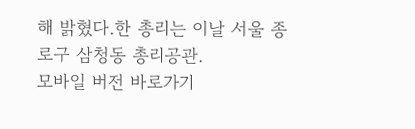해 밝혔다.한 총리는 이날 서울 종로구 삼청동 총리공관.
모바일 버전 바로가기